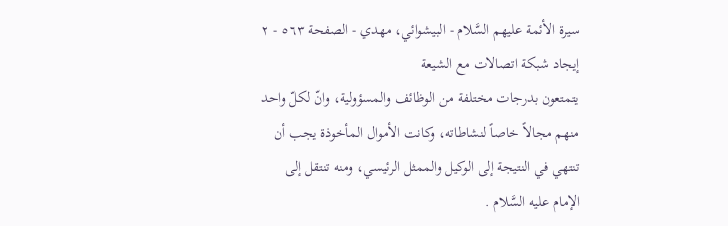سيرة الأئمة عليهم السَّلام - البيشوائي، مهدي - الصفحة ٥٦٣ - ٢ إيجاد شبكة اتصالات مع الشيعة
يتمتعون بدرجات مختلفة من الوظائف والمسؤولية، وانّ لكلّ واحد منهم مجالاً خاصاً لنشاطاته، وكانت الأموال المأخوذة يجب أن تنتهي في النتيجة إلى الوكيل والممثل الرئيسي، ومنه تنتقل إلى الإمام عليه السَّلام .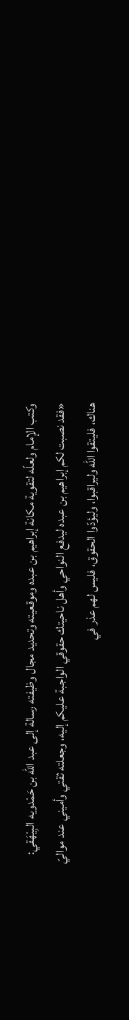وكتب الإمام ولعلّه لتقوية مكانة إبراهيم بن عبده وموقعيته وتحديد مجال وظيفته رسالة إلى عبد اللّه بن حَمْدويه البِيْهَقي:
«فقد نصبت لكم إبراهيم بن عبده ليدفع النواحي وأهل ناحيتك حقوقي الواجبة عليكم إليه، وجعلته ثقتي وأميني عند مواليّ هناك، فليتقوا اللّه وليراقبوا، وليؤدّوا الحقوق، فليس لهم عذر في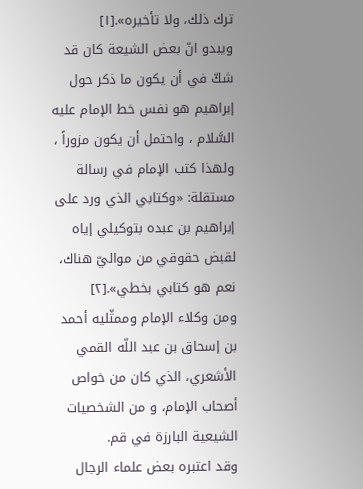ترك ذلك، ولا تأخيره».[١]
ويبدو انّ بعض الشيعة كان قد شكّ في أن يكون ما ذكر حول إبراهيم هو نفس خط الإمام عليه السَّلام ، واحتمل أن يكون مزوراً ، ولهذا كتب الإمام في رسالة مستقلة: «وكتابي الذي ورد على إبراهيم بن عبده بتوكيلي إياه لقبض حقوقي من مواليّ هناك، نعم هو كتابي بخطي».[٢]
ومن وكلاء الإمام وممثّليه أحمد بن إسحاق بن عبد اللّه القمي الأشعري، الذي كان من خواص أصحاب الإمام، و من الشخصيات الشيعية البارزة في قم.
وقد اعتبره بعض علماء الرجال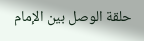حلقة الوصل بين الإمام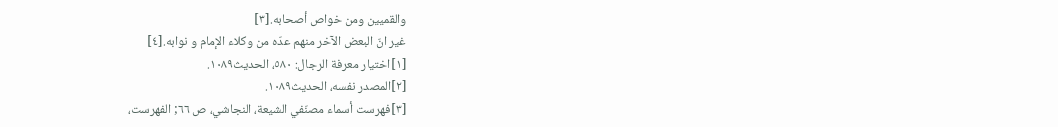والقميين ومن خواص أصحابه.[٣]
غير انّ البعض الآخر منهم عدّه من وكلاء الإمام و نوابه.[٤]
[١]اختيار معرفة الرجال: ٥٨٠، الحديث١٠٨٩.
[٢]المصدر نفسه، الحديث١٠٨٩.
[٣]فهرست أسماء مصنّفي الشيعة، النجاشي، ص ٦٦; الفهرست،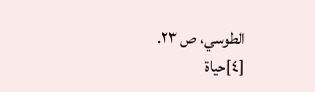الطوسي، ص ٢٣.
[٤]حياة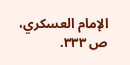الإمام العسكري، ص ٣٣٣.